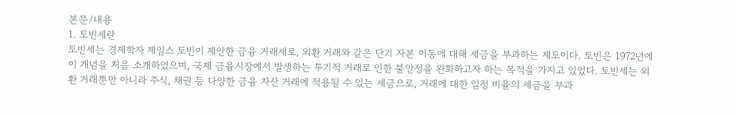본문/내용
1. 토빈세란
토빈세는 경제학자 제임스 토빈이 제안한 금융 거래세로, 외환 거래와 같은 단기 자본 이동에 대해 세금을 부과하는 제도이다. 토빈은 1972년에 이 개념을 처음 소개하였으며, 국제 금융시장에서 발생하는 투기적 거래로 인한 불안정을 완화하고자 하는 목적을 가지고 있었다. 토빈세는 외환 거래뿐만 아니라 주식, 채권 등 다양한 금융 자산 거래에 적용될 수 있는 세금으로, 거래에 대한 일정 비율의 세금을 부과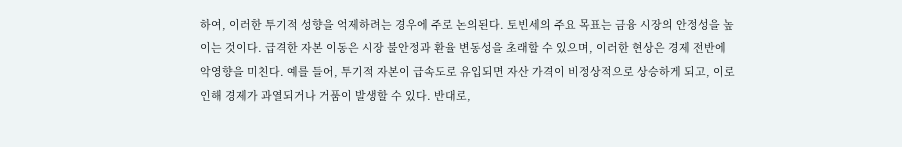하여, 이러한 투기적 성향을 억제하려는 경우에 주로 논의된다. 토빈세의 주요 목표는 금융 시장의 안정성을 높이는 것이다. 급격한 자본 이동은 시장 불안정과 환율 변동성을 초래할 수 있으며, 이러한 현상은 경제 전반에 악영향을 미친다. 예를 들어, 투기적 자본이 급속도로 유입되면 자산 가격이 비정상적으로 상승하게 되고, 이로 인해 경제가 과열되거나 거품이 발생할 수 있다. 반대로,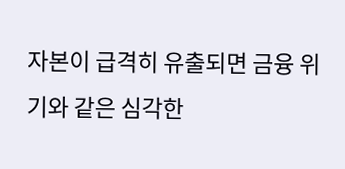자본이 급격히 유출되면 금융 위기와 같은 심각한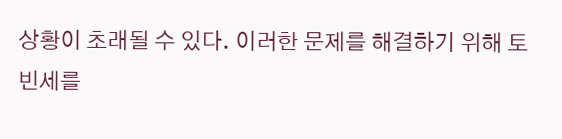상황이 초래될 수 있다. 이러한 문제를 해결하기 위해 토빈세를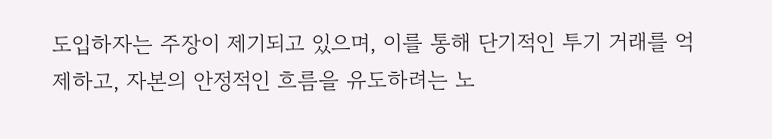도입하자는 주장이 제기되고 있으며, 이를 통해 단기적인 투기 거래를 억제하고, 자본의 안정적인 흐름을 유도하려는 노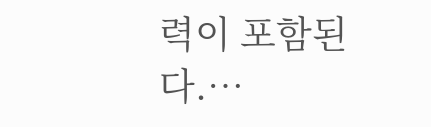력이 포함된다.…